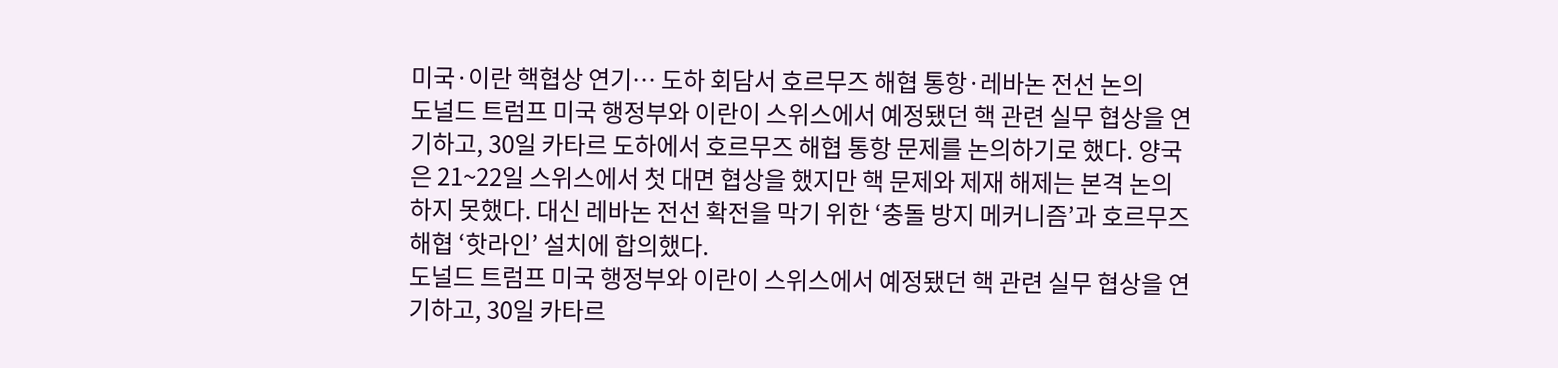미국·이란 핵협상 연기… 도하 회담서 호르무즈 해협 통항·레바논 전선 논의
도널드 트럼프 미국 행정부와 이란이 스위스에서 예정됐던 핵 관련 실무 협상을 연기하고, 30일 카타르 도하에서 호르무즈 해협 통항 문제를 논의하기로 했다. 양국은 21~22일 스위스에서 첫 대면 협상을 했지만 핵 문제와 제재 해제는 본격 논의하지 못했다. 대신 레바논 전선 확전을 막기 위한 ‘충돌 방지 메커니즘’과 호르무즈 해협 ‘핫라인’ 설치에 합의했다.
도널드 트럼프 미국 행정부와 이란이 스위스에서 예정됐던 핵 관련 실무 협상을 연기하고, 30일 카타르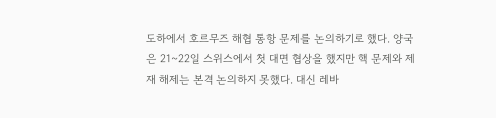도하에서 호르무즈 해협 통항 문제를 논의하기로 했다. 양국은 21~22일 스위스에서 첫 대면 협상을 했지만 핵 문제와 제재 해제는 본격 논의하지 못했다. 대신 레바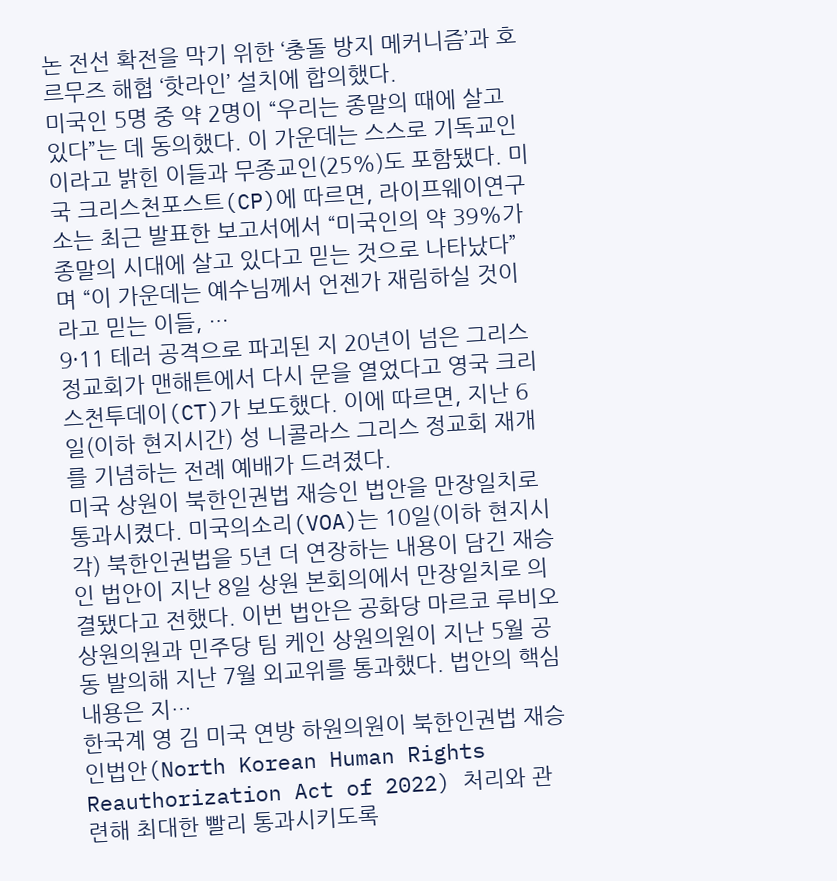논 전선 확전을 막기 위한 ‘충돌 방지 메커니즘’과 호르무즈 해협 ‘핫라인’ 설치에 합의했다.
미국인 5명 중 약 2명이 “우리는 종말의 때에 살고 있다”는 데 동의했다. 이 가운데는 스스로 기독교인이라고 밝힌 이들과 무종교인(25%)도 포함됐다. 미국 크리스천포스트(CP)에 따르면, 라이프웨이연구소는 최근 발표한 보고서에서 “미국인의 약 39%가 종말의 시대에 살고 있다고 믿는 것으로 나타났다”며 “이 가운데는 예수님께서 언젠가 재림하실 것이라고 믿는 이들, …
9·11 테러 공격으로 파괴된 지 20년이 넘은 그리스 정교회가 맨해튼에서 다시 문을 열었다고 영국 크리스천투데이(CT)가 보도했다. 이에 따르면, 지난 6일(이하 현지시간) 성 니콜라스 그리스 정교회 재개를 기념하는 전례 예배가 드려졌다.
미국 상원이 북한인권법 재승인 법안을 만장일치로 통과시켰다. 미국의소리(VOA)는 10일(이하 현지시각) 북한인권법을 5년 더 연장하는 내용이 담긴 재승인 법안이 지난 8일 상원 본회의에서 만장일치로 의결됐다고 전했다. 이번 법안은 공화당 마르코 루비오 상원의원과 민주당 팀 케인 상원의원이 지난 5월 공동 발의해 지난 7월 외교위를 통과했다. 법안의 핵심 내용은 지…
한국계 영 김 미국 연방 하원의원이 북한인권법 재승인법안(North Korean Human Rights Reauthorization Act of 2022) 처리와 관련해 최대한 빨리 통과시키도록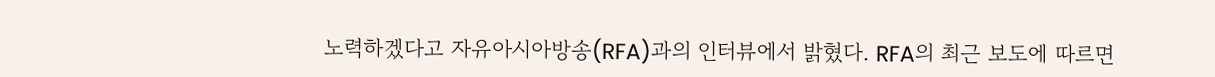노력하겠다고 자유아시아방송(RFA)과의 인터뷰에서 밝혔다. RFA의 최근 보도에 따르면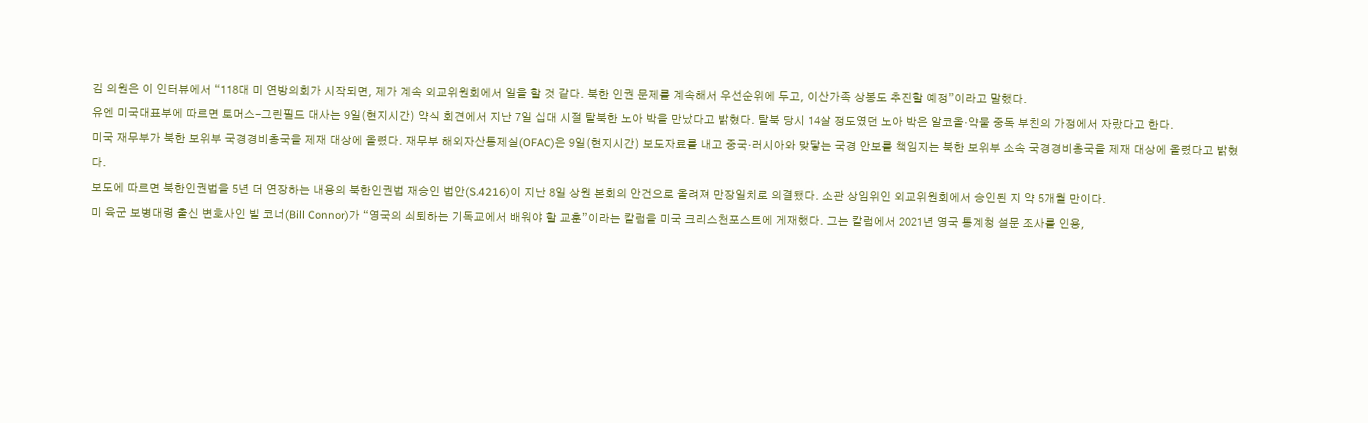김 의원은 이 인터뷰에서 “118대 미 연방의회가 시작되면, 제가 계속 외교위원회에서 일을 할 것 같다. 북한 인권 문제를 계속해서 우선순위에 두고, 이산가족 상봉도 추진할 예정”이라고 말했다.
유엔 미국대표부에 따르면 토머스-그린필드 대사는 9일(현지시간) 약식 회견에서 지난 7일 십대 시절 탈북한 노아 박을 만났다고 밝혔다. 탈북 당시 14살 정도였던 노아 박은 알코올·약물 중독 부친의 가정에서 자랐다고 한다.
미국 재무부가 북한 보위부 국경경비총국을 제재 대상에 올렸다. 재무부 해외자산통제실(OFAC)은 9일(현지시간) 보도자료를 내고 중국·러시아와 맞닿는 국경 안보를 책임지는 북한 보위부 소속 국경경비총국을 제재 대상에 올렸다고 밝혔다.
보도에 따르면 북한인권법을 5년 더 연장하는 내용의 북한인권법 재승인 법안(S.4216)이 지난 8일 상원 본회의 안건으로 올려져 만장일치로 의결됐다. 소관 상임위인 외교위원회에서 승인된 지 약 5개월 만이다.
미 육군 보병대령 출신 변호사인 빌 코너(Bill Connor)가 “영국의 쇠퇴하는 기독교에서 배워야 할 교훈”이라는 칼럼을 미국 크리스천포스트에 게재했다. 그는 칼럼에서 2021년 영국 통계청 설문 조사를 인용,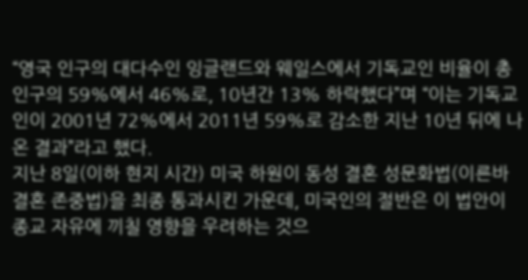“영국 인구의 대다수인 잉글랜드와 웨일스에서 기독교인 비율이 총 인구의 59%에서 46%로, 10년간 13% 하락했다”며 “이는 기독교인이 2001년 72%에서 2011년 59%로 감소한 지난 10년 뒤에 나온 결과”라고 했다.
지난 8일(이하 현지 시간) 미국 하원이 동성 결혼 성문화법(이른바 결혼 존중법)을 최종 통과시킨 가운데, 미국인의 절반은 이 법안이 종교 자유에 끼칠 영향을 우려하는 것으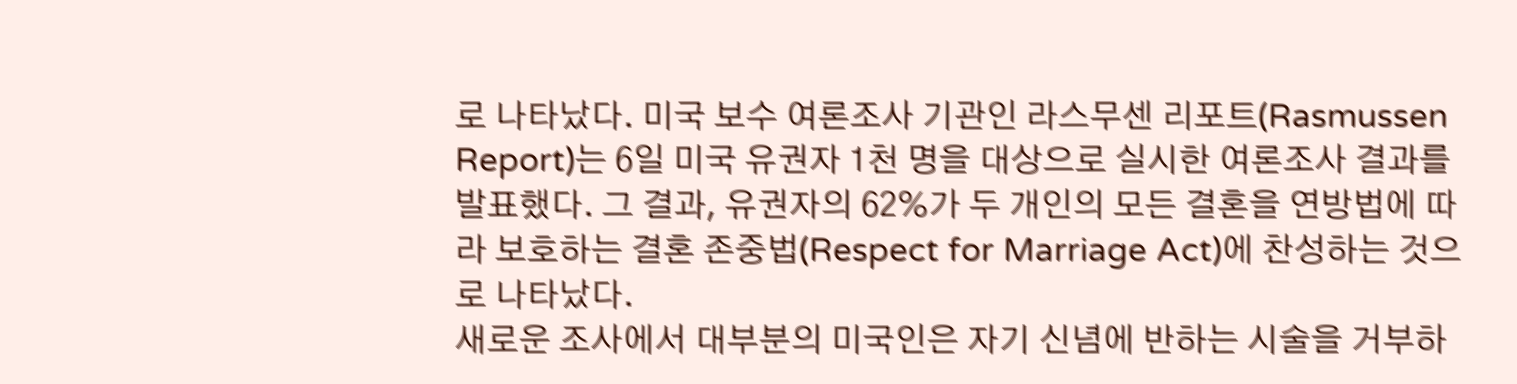로 나타났다. 미국 보수 여론조사 기관인 라스무센 리포트(Rasmussen Report)는 6일 미국 유권자 1천 명을 대상으로 실시한 여론조사 결과를 발표했다. 그 결과, 유권자의 62%가 두 개인의 모든 결혼을 연방법에 따라 보호하는 결혼 존중법(Respect for Marriage Act)에 찬성하는 것으로 나타났다.
새로운 조사에서 대부분의 미국인은 자기 신념에 반하는 시술을 거부하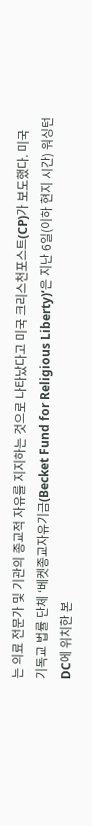는 의료 전문가 및 기관의 종교적 자유를 지지하는 것으로 나타났다고 미국 크리스천포스트(CP)가 보도했다. 미국 기독교 법률 단체 ‘베켓종교자유기금(Becket Fund for Religious Liberty)’은 지난 6일(이하 현지 시간) 워싱턴 DC에 위치한 본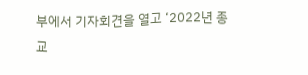부에서 기자회견을 열고 ‘2022년 종교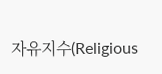자유지수(Religious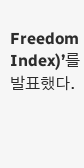Freedom Index)’를 발표했다.